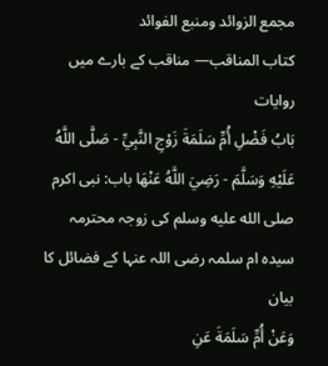مجمع الزوائد ومنبع الفوائد
كتاب المناقب— مناقب کے بارے میں روایات
بَابُ فَضْلِ أُمِّ سَلَمَةَ زَوْجِ النَّبِيِّ - صَلَّى اللَّهُ عَلَيْهِ وَسَلَّمَ - رَضِيَ اللَّهُ عَنْهَا باب: نبی اکرم صلى الله عليه وسلم کی زوجہ محترمہ سیدہ ام سلمہ رضی اللہ عنہا کے فضائل کا بیان
وَعَنْ أُمِّ سَلَمَةَ عَنِ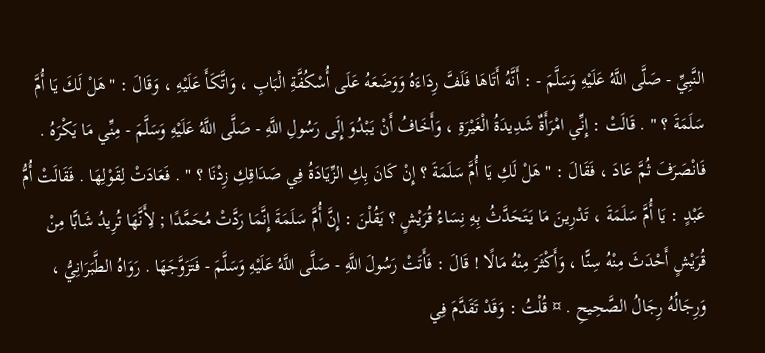النَّبِيِّ - صَلَّى اللَّهُ عَلَيْهِ وَسَلَّمَ - : أَنَّهُ أَتَاهَا فَلَفَّ رِدَاءَهُ وَوَضَعَهُ عَلَى أُسْكُفَّةِ الْبَابِ ، وَاتَّكَأَ عَلَيْهِ ، وَقَالَ : "هَلْ لَكَ يَا أُمَّ سَلَمَةَ ؟ " . قَالَتْ : إِنِّي امْرَأَةٌ شَدِيدَةُ الْغَيْرَةِ ، وَأَخَافُ أَنْ يَبْدُوَ إِلَى رَسُولِ اللَّهِ - صَلَّى اللَّهُ عَلَيْهِ وَسَلَّمَ - مِنِّي مَا يَكْرَهُ . فَانْصَرَفَ ثُمَّ عَادَ ، فَقَالَ : " هَلْ لَكِ يَا أُمَّ سَلَمَةَ ؟ إِنْ كَانَ بِكِ الزِّيَادَةُ فِي صَدَاقِكِ زِدْنَا ؟ " . فَعَادَتْ لِقَوْلِهَا . فَقَالَتْ أُمُّ عَبْدٍ : يَا أُمَّ سَلَمَةَ ، تَدْرِينَ مَا يَتَحَدَّثُ بِهِ نِسَاءُ قُرَيْشٍ ؟ يَقُلْنَ : إِنَّ أُمَّ سَلَمَةَ إِنَّمَا رَدَّتْ مُحَمَّدًا ; لِأَنَّهَا تُرِيدُ شَابًّا مِنْ قُرَيْشٍ أَحْدَثَ مِنْهُ سِنًّا ، وَأَكْثَرَ مِنْهُ مَالًا ! قَالَ : فَأَتَتْ رَسُولَ اللَّهِ - صَلَّى اللَّهُ عَلَيْهِ وَسَلَّمَ - فَتَزَوَّجَهَا . رَوَاهُ الطَّبَرَانِيُّ ، وَرِجَالُهُ رِجَالُ الصَّحِيحِ . ¤ قُلْتُ : وَقَدْ تَقَدَّمَ فِي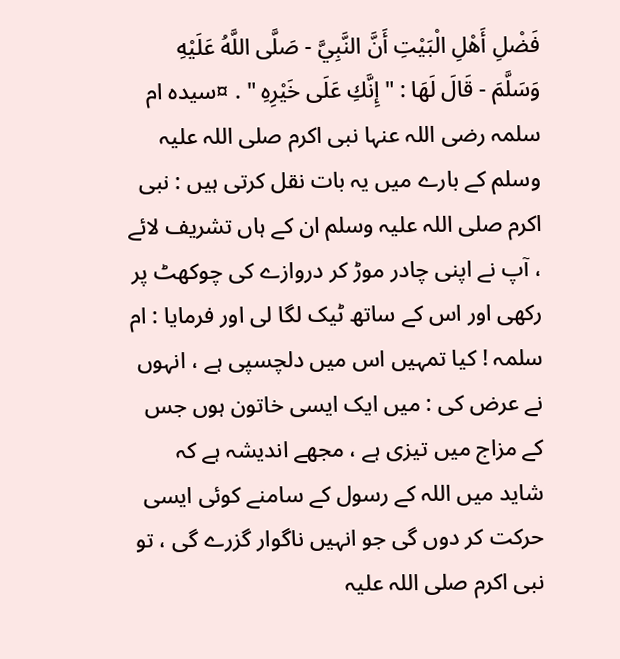فَضْلِ أَهْلِ الْبَيْتِ أَنَّ النَّبِيَّ - صَلَّى اللَّهُ عَلَيْهِ وَسَلَّمَ - قَالَ لَهَا : " إِنَّكِ عَلَى خَيْرِهِ " . ¤سیدہ ام سلمہ رضی اللہ عنہا نبی اکرم صلی اللہ علیہ وسلم کے بارے میں یہ بات نقل کرتی ہیں : نبی اکرم صلی اللہ علیہ وسلم ان کے ہاں تشریف لائے ، آپ نے اپنی چادر موڑ کر دروازے کی چوکھٹ پر رکھی اور اس کے ساتھ ٹیک لگا لی اور فرمایا : ام سلمہ ! کیا تمہیں اس میں دلچسپی ہے ، انہوں نے عرض کی : میں ایک ایسی خاتون ہوں جس کے مزاج میں تیزی ہے ، مجھے اندیشہ ہے کہ شاید میں اللہ کے رسول کے سامنے کوئی ایسی حرکت کر دوں گی جو انہیں ناگوار گزرے گی ، تو نبی اکرم صلی اللہ علیہ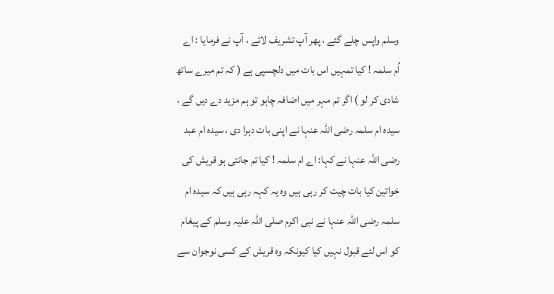وسلم واپس چلے گئے ، پھر آپ تشریف لائے ، آپ نے فرمایا : اے اُم سلمہ ! کیا تمہیں اس بات میں دلچسپی ہے ( کہ تم میرے ساتھ شادی کر لو ) اگر تم مہر میں اضافہ چاہو تو ہم مزید دے دیں گے ، سیدہ ام سلمہ رضی اللہ عنہا نے اپنی بات دہرا دی ، سیدہ ام عبد رضی اللہ عنہا نے کہا: اے ام سلمہ ! کیا تم جانتی ہو قریش کی خواتین کیا بات چیت کر رہی ہیں وہ یہ کہہ رہی ہیں کہ سیدہ ام سلمہ رضی اللہ عنہا نے نبی اکرم صلی اللہ علیہ وسلم کے پیغام کو اس لئے قبول نہیں کیا کیونکہ وہ قریش کے کسی نوجوان سے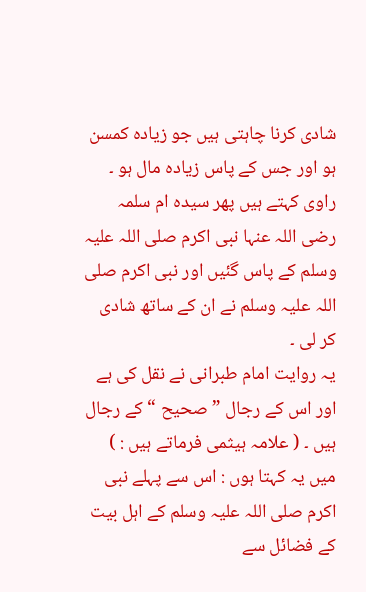شادی کرنا چاہتی ہیں جو زیادہ کمسن ہو اور جس کے پاس زیادہ مال ہو ۔ راوی کہتے ہیں پھر سیدہ ام سلمہ رضی اللہ عنہا نبی اکرم صلی اللہ علیہ وسلم کے پاس گئیں اور نبی اکرم صلی اللہ علیہ وسلم نے ان کے ساتھ شادی کر لی ۔
یہ روایت امام طبرانی نے نقل کی ہے اور اس کے رجال ” صحیح “ کے رجال ہیں ۔ ( علامہ ہیثمی فرماتے ہیں : ) میں یہ کہتا ہوں : اس سے پہلے نبی اکرم صلی اللہ علیہ وسلم کے اہل بیت کے فضائل سے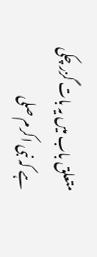متعلق باب میں یہ بات گزر چکی ہے کہ نبی اکرم صلی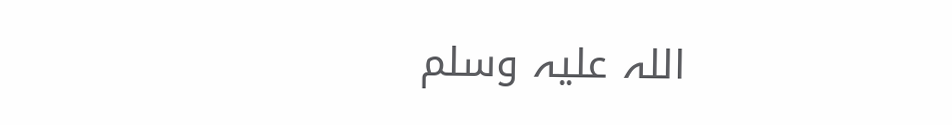اللہ علیہ وسلم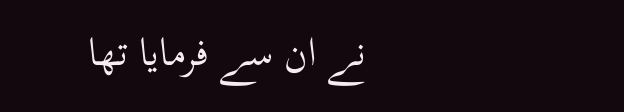نے ان سے فرمایا تھا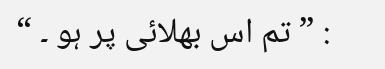: ” تم اس بھلائی پر ہو ۔ “